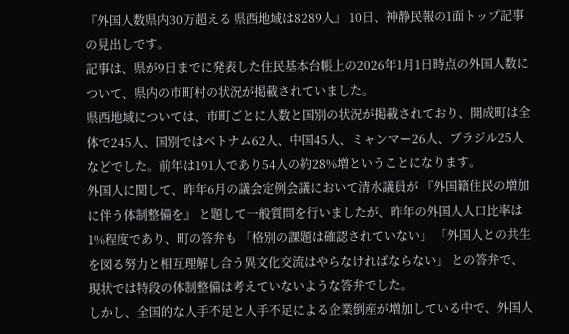『外国人数県内30万超える 県西地域は8289人』 10日、神静民報の1面トップ記事の見出しです。
記事は、県が9日までに発表した住民基本台帳上の2026年1月1日時点の外国人数について、県内の市町村の状況が掲載されていました。
県西地域については、市町ごとに人数と国別の状況が掲載されており、開成町は全体で245人、国別ではベトナム62人、中国45人、ミャンマー26人、ブラジル25人などでした。前年は191人であり54人の約28%増ということになります。
外国人に関して、昨年6月の議会定例会議において清水議員が 『外国籍住民の増加に伴う体制整備を』 と題して一般質問を行いましたが、昨年の外国人人口比率は1%程度であり、町の答弁も 「格別の課題は確認されていない」 「外国人との共生を図る努力と相互理解し合う異文化交流はやらなければならない」 との答弁で、現状では特段の体制整備は考えていないような答弁でした。
しかし、全国的な人手不足と人手不足による企業倒産が増加している中で、外国人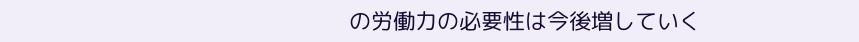の労働力の必要性は今後増していく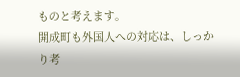ものと考えます。
開成町も外国人への対応は、しっかり考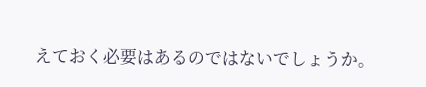えておく必要はあるのではないでしょうか。